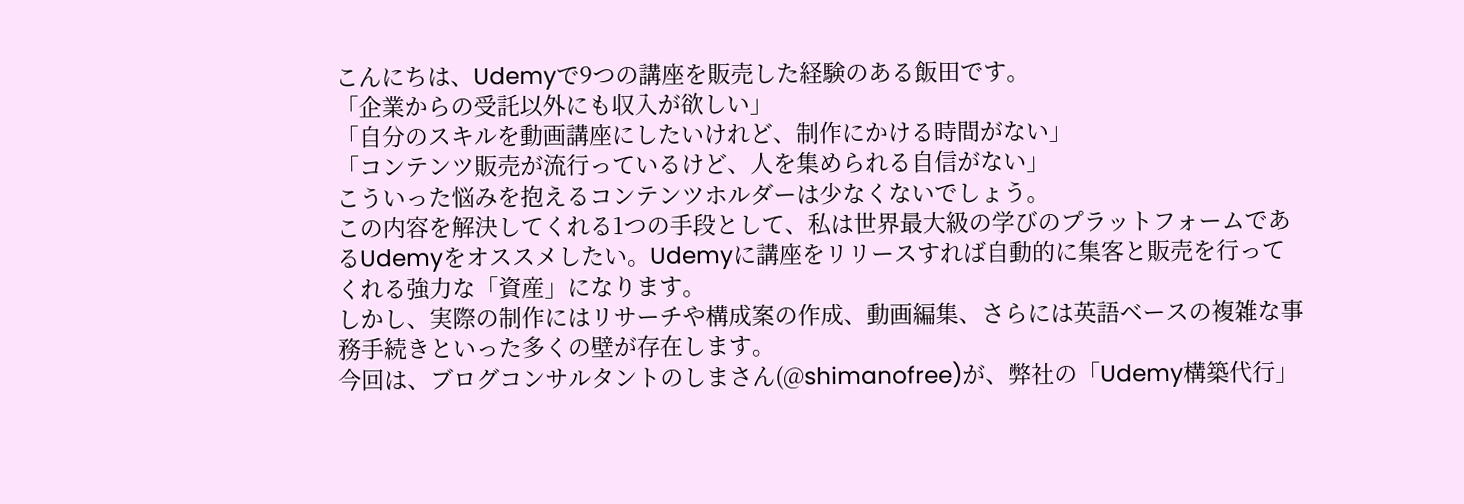こんにちは、Udemyで9つの講座を販売した経験のある飯田です。
「企業からの受託以外にも収入が欲しい」
「自分のスキルを動画講座にしたいけれど、制作にかける時間がない」
「コンテンツ販売が流行っているけど、人を集められる自信がない」
こういった悩みを抱えるコンテンツホルダーは少なくないでしょう。
この内容を解決してくれる1つの手段として、私は世界最大級の学びのプラットフォームであるUdemyをオススメしたい。Udemyに講座をリリースすれば自動的に集客と販売を行ってくれる強力な「資産」になります。
しかし、実際の制作にはリサーチや構成案の作成、動画編集、さらには英語ベースの複雑な事務手続きといった多くの壁が存在します。
今回は、ブログコンサルタントのしまさん(@shimanofree)が、弊社の「Udemy構築代行」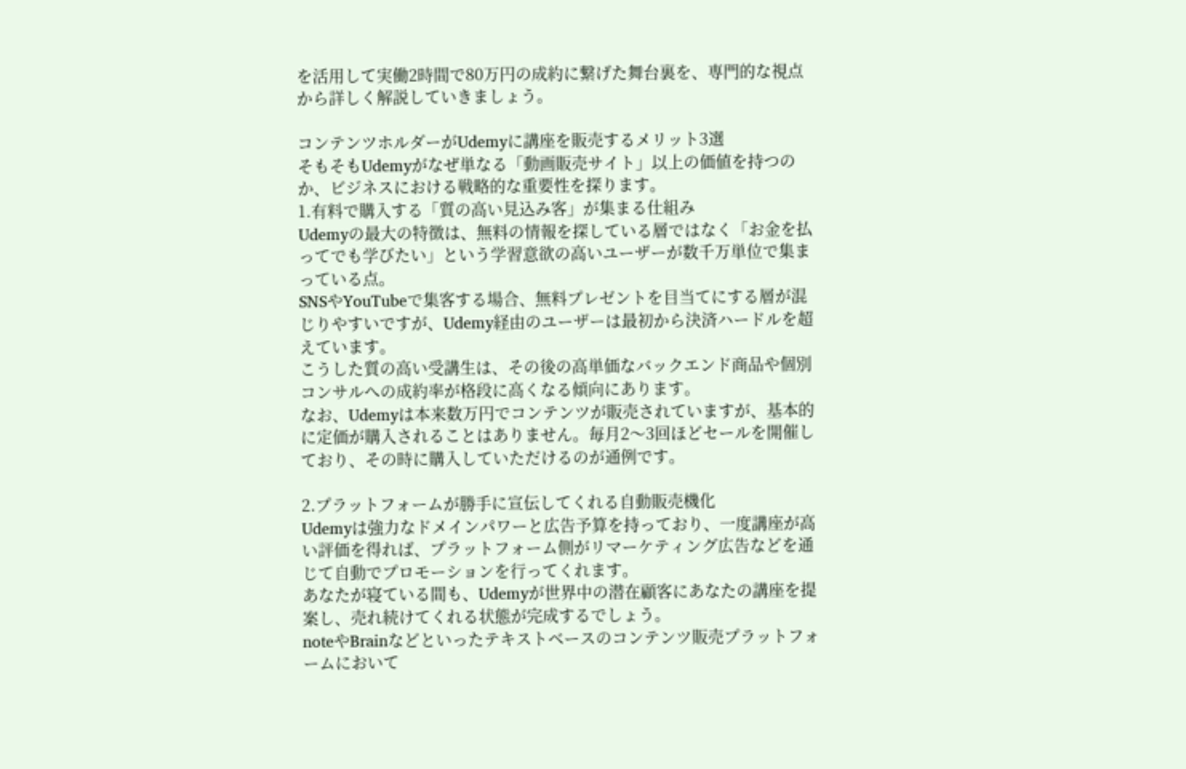を活用して実働2時間で80万円の成約に繋げた舞台裏を、専門的な視点から詳しく解説していきましょう。

コンテンツホルダーがUdemyに講座を販売するメリット3選
そもそもUdemyがなぜ単なる「動画販売サイト」以上の価値を持つのか、ビジネスにおける戦略的な重要性を探ります。
1.有料で購入する「質の高い見込み客」が集まる仕組み
Udemyの最大の特徴は、無料の情報を探している層ではなく「お金を払ってでも学びたい」という学習意欲の高いユーザーが数千万単位で集まっている点。
SNSやYouTubeで集客する場合、無料プレゼントを目当てにする層が混じりやすいですが、Udemy経由のユーザーは最初から決済ハードルを超えています。
こうした質の高い受講生は、その後の高単価なバックエンド商品や個別コンサルへの成約率が格段に高くなる傾向にあります。
なお、Udemyは本来数万円でコンテンツが販売されていますが、基本的に定価が購入されることはありません。毎月2〜3回ほどセールを開催しており、その時に購入していただけるのが通例です。

2.プラットフォームが勝手に宣伝してくれる自動販売機化
Udemyは強力なドメインパワーと広告予算を持っており、一度講座が高い評価を得れば、プラットフォーム側がリマーケティング広告などを通じて自動でプロモーションを行ってくれます。
あなたが寝ている間も、Udemyが世界中の潜在顧客にあなたの講座を提案し、売れ続けてくれる状態が完成するでしょう。
noteやBrainなどといったテキストベースのコンテンツ販売プラットフォームにおいて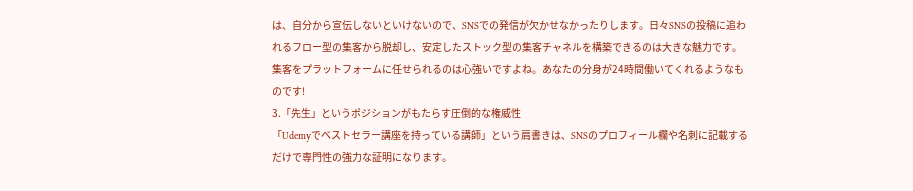は、自分から宣伝しないといけないので、SNSでの発信が欠かせなかったりします。日々SNSの投稿に追われるフロー型の集客から脱却し、安定したストック型の集客チャネルを構築できるのは大きな魅力です。
集客をプラットフォームに任せられるのは心強いですよね。あなたの分身が24時間働いてくれるようなものです!
3.「先生」というポジションがもたらす圧倒的な権威性
「Udemyでベストセラー講座を持っている講師」という肩書きは、SNSのプロフィール欄や名刺に記載するだけで専門性の強力な証明になります。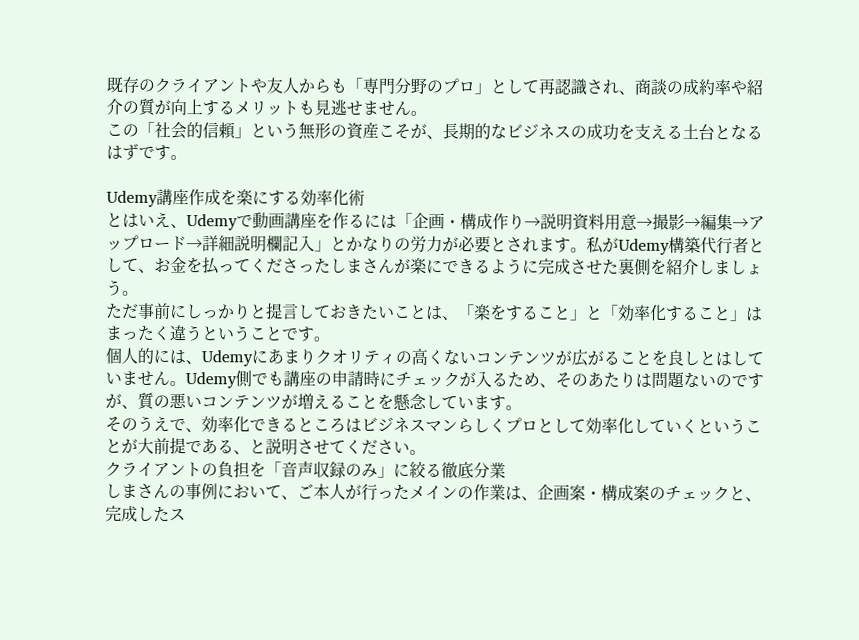既存のクライアントや友人からも「専門分野のプロ」として再認識され、商談の成約率や紹介の質が向上するメリットも見逃せません。
この「社会的信頼」という無形の資産こそが、長期的なビジネスの成功を支える土台となるはずです。

Udemy講座作成を楽にする効率化術
とはいえ、Udemyで動画講座を作るには「企画・構成作り→説明資料用意→撮影→編集→アップロード→詳細説明欄記入」とかなりの労力が必要とされます。私がUdemy構築代行者として、お金を払ってくださったしまさんが楽にできるように完成させた裏側を紹介しましょう。
ただ事前にしっかりと提言しておきたいことは、「楽をすること」と「効率化すること」はまったく違うということです。
個人的には、Udemyにあまりクオリティの高くないコンテンツが広がることを良しとはしていません。Udemy側でも講座の申請時にチェックが入るため、そのあたりは問題ないのですが、質の悪いコンテンツが増えることを懸念しています。
そのうえで、効率化できるところはビジネスマンらしくプロとして効率化していくということが大前提である、と説明させてください。
クライアントの負担を「音声収録のみ」に絞る徹底分業
しまさんの事例において、ご本人が行ったメインの作業は、企画案・構成案のチェックと、完成したス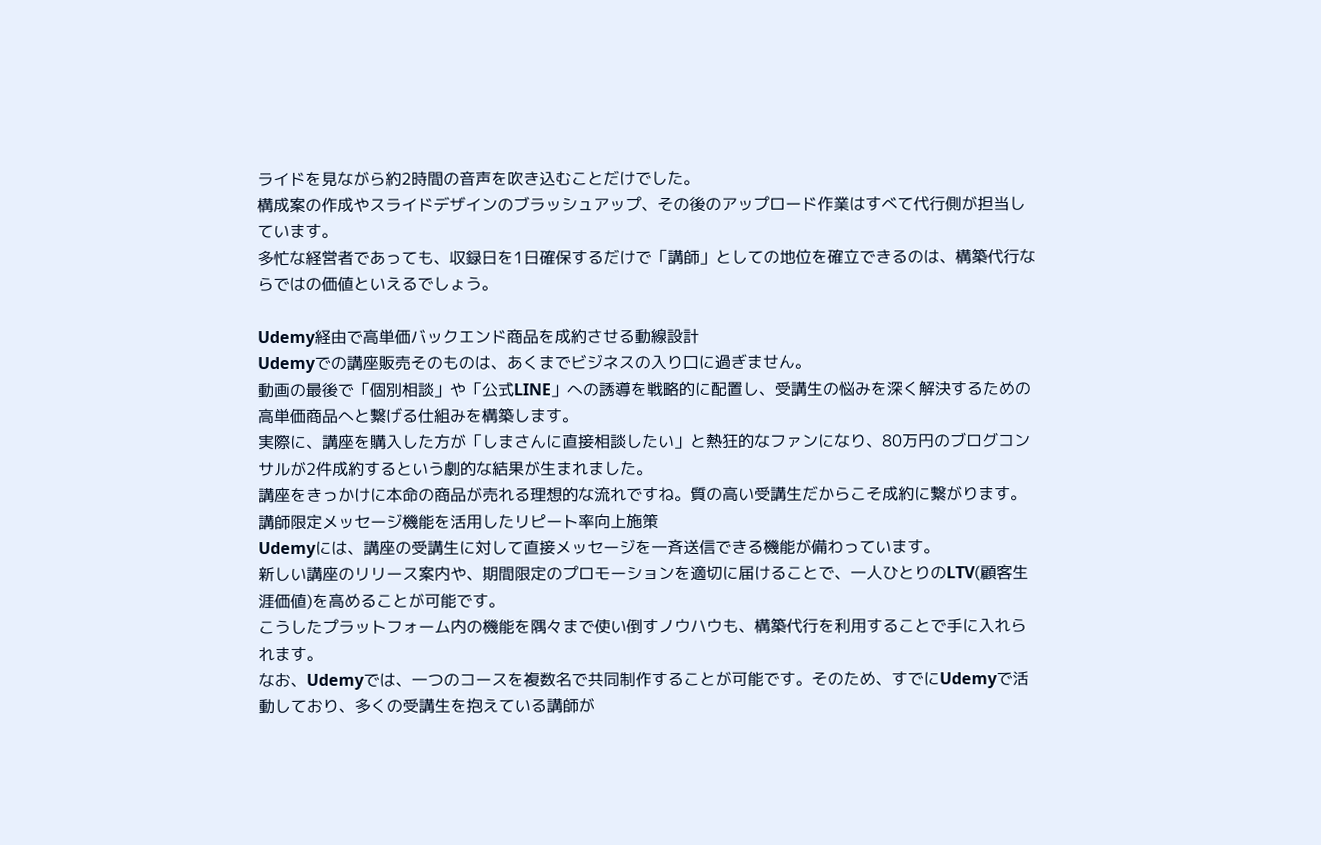ライドを見ながら約2時間の音声を吹き込むことだけでした。
構成案の作成やスライドデザインのブラッシュアップ、その後のアップロード作業はすべて代行側が担当しています。
多忙な経営者であっても、収録日を1日確保するだけで「講師」としての地位を確立できるのは、構築代行ならではの価値といえるでしょう。

Udemy経由で高単価バックエンド商品を成約させる動線設計
Udemyでの講座販売そのものは、あくまでビジネスの入り口に過ぎません。
動画の最後で「個別相談」や「公式LINE」への誘導を戦略的に配置し、受講生の悩みを深く解決するための高単価商品へと繋げる仕組みを構築します。
実際に、講座を購入した方が「しまさんに直接相談したい」と熱狂的なファンになり、80万円のブログコンサルが2件成約するという劇的な結果が生まれました。
講座をきっかけに本命の商品が売れる理想的な流れですね。質の高い受講生だからこそ成約に繋がります。
講師限定メッセージ機能を活用したリピート率向上施策
Udemyには、講座の受講生に対して直接メッセージを一斉送信できる機能が備わっています。
新しい講座のリリース案内や、期間限定のプロモーションを適切に届けることで、一人ひとりのLTV(顧客生涯価値)を高めることが可能です。
こうしたプラットフォーム内の機能を隅々まで使い倒すノウハウも、構築代行を利用することで手に入れられます。
なお、Udemyでは、一つのコースを複数名で共同制作することが可能です。そのため、すでにUdemyで活動しており、多くの受講生を抱えている講師が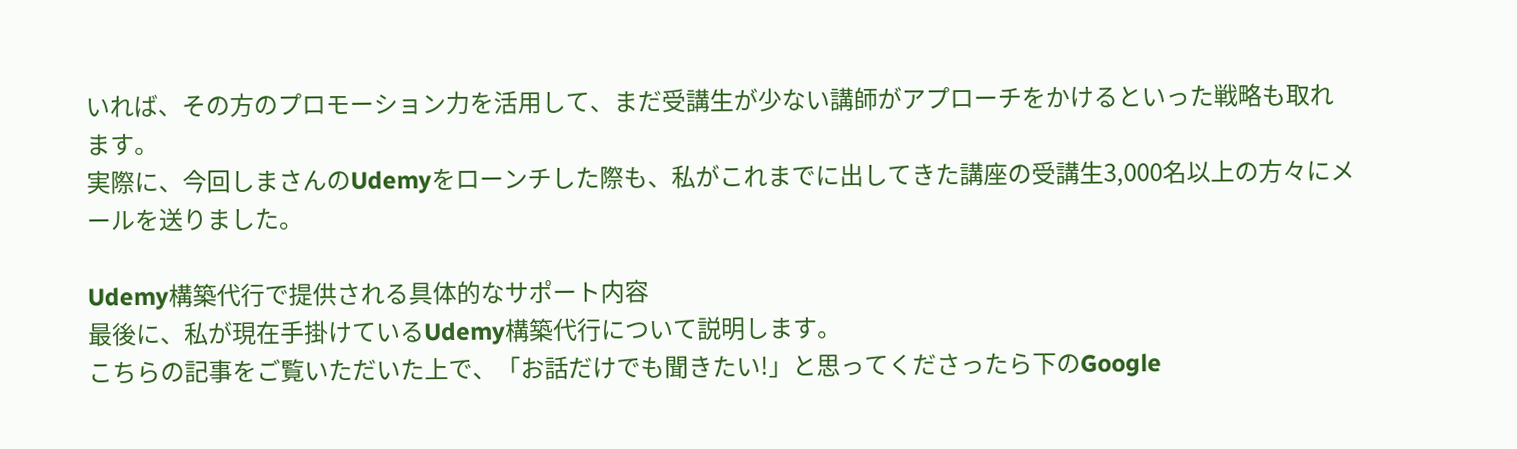いれば、その方のプロモーション力を活用して、まだ受講生が少ない講師がアプローチをかけるといった戦略も取れます。
実際に、今回しまさんのUdemyをローンチした際も、私がこれまでに出してきた講座の受講生3,000名以上の方々にメールを送りました。

Udemy構築代行で提供される具体的なサポート内容
最後に、私が現在手掛けているUdemy構築代行について説明します。
こちらの記事をご覧いただいた上で、「お話だけでも聞きたい!」と思ってくださったら下のGoogle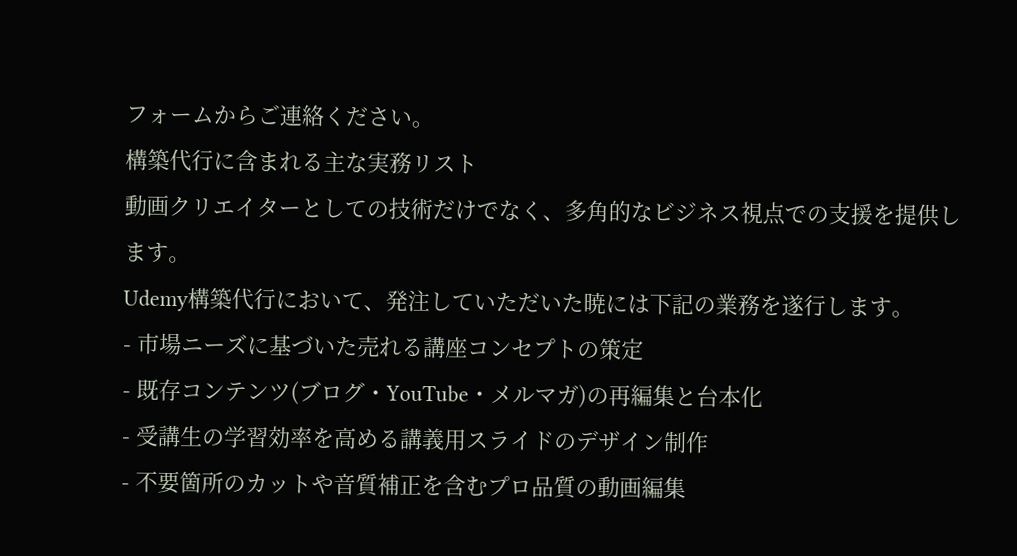フォームからご連絡ください。
構築代行に含まれる主な実務リスト
動画クリエイターとしての技術だけでなく、多角的なビジネス視点での支援を提供します。
Udemy構築代行において、発注していただいた暁には下記の業務を遂行します。
- 市場ニーズに基づいた売れる講座コンセプトの策定
- 既存コンテンツ(ブログ・YouTube・メルマガ)の再編集と台本化
- 受講生の学習効率を高める講義用スライドのデザイン制作
- 不要箇所のカットや音質補正を含むプロ品質の動画編集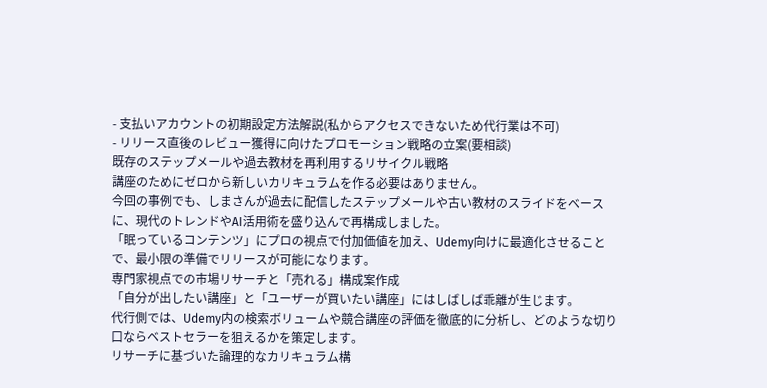- 支払いアカウントの初期設定方法解説(私からアクセスできないため代行業は不可)
- リリース直後のレビュー獲得に向けたプロモーション戦略の立案(要相談)
既存のステップメールや過去教材を再利用するリサイクル戦略
講座のためにゼロから新しいカリキュラムを作る必要はありません。
今回の事例でも、しまさんが過去に配信したステップメールや古い教材のスライドをベースに、現代のトレンドやAI活用術を盛り込んで再構成しました。
「眠っているコンテンツ」にプロの視点で付加価値を加え、Udemy向けに最適化させることで、最小限の準備でリリースが可能になります。
専門家視点での市場リサーチと「売れる」構成案作成
「自分が出したい講座」と「ユーザーが買いたい講座」にはしばしば乖離が生じます。
代行側では、Udemy内の検索ボリュームや競合講座の評価を徹底的に分析し、どのような切り口ならベストセラーを狙えるかを策定します。
リサーチに基づいた論理的なカリキュラム構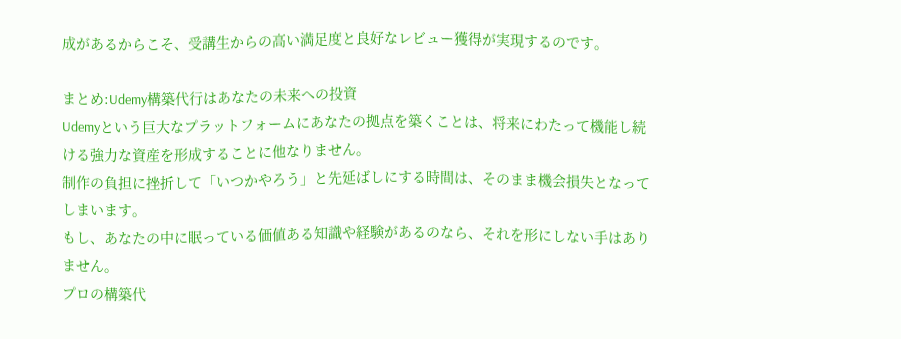成があるからこそ、受講生からの高い満足度と良好なレビュー獲得が実現するのです。

まとめ:Udemy構築代行はあなたの未来への投資
Udemyという巨大なプラットフォームにあなたの拠点を築くことは、将来にわたって機能し続ける強力な資産を形成することに他なりません。
制作の負担に挫折して「いつかやろう」と先延ばしにする時間は、そのまま機会損失となってしまいます。
もし、あなたの中に眠っている価値ある知識や経験があるのなら、それを形にしない手はありません。
プロの構築代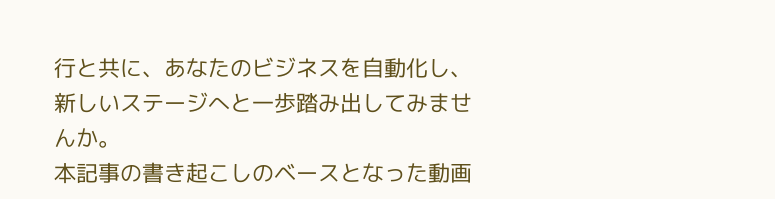行と共に、あなたのビジネスを自動化し、新しいステージへと一歩踏み出してみませんか。
本記事の書き起こしのベースとなった動画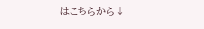はこちらから↓